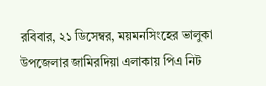রবিবার, ২১ ডিসেম্বর, ময়মনসিংহের ভালুকা উপজেলার জামিরদিয়া এলাকায় পিএ নিট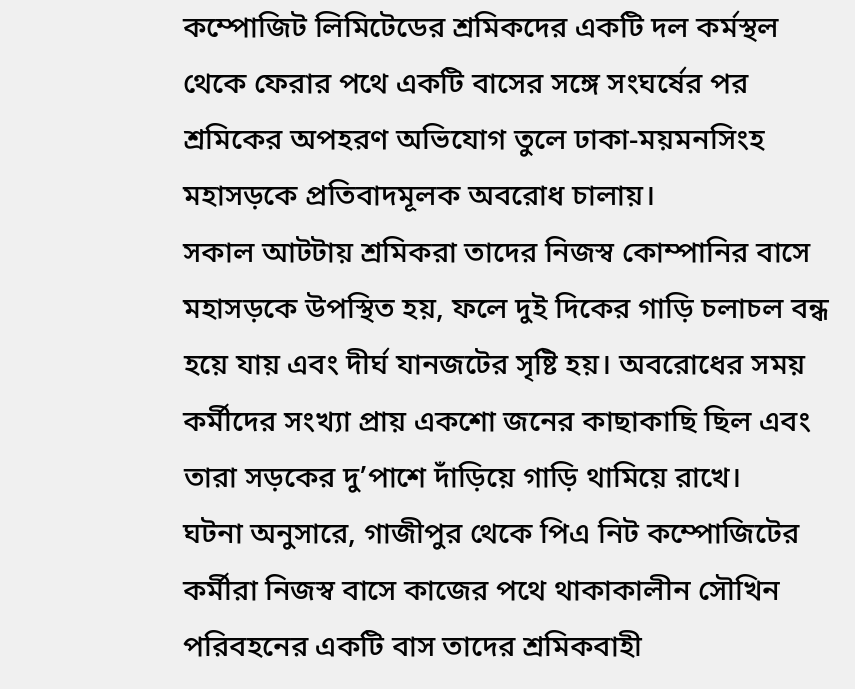কম্পোজিট লিমিটেডের শ্রমিকদের একটি দল কর্মস্থল থেকে ফেরার পথে একটি বাসের সঙ্গে সংঘর্ষের পর শ্রমিকের অপহরণ অভিযোগ তুলে ঢাকা‑ময়মনসিংহ মহাসড়কে প্রতিবাদমূলক অবরোধ চালায়।
সকাল আটটায় শ্রমিকরা তাদের নিজস্ব কোম্পানির বাসে মহাসড়কে উপস্থিত হয়, ফলে দুই দিকের গাড়ি চলাচল বন্ধ হয়ে যায় এবং দীর্ঘ যানজটের সৃষ্টি হয়। অবরোধের সময় কর্মীদের সংখ্যা প্রায় একশো জনের কাছাকাছি ছিল এবং তারা সড়কের দু’পাশে দাঁড়িয়ে গাড়ি থামিয়ে রাখে।
ঘটনা অনুসারে, গাজীপুর থেকে পিএ নিট কম্পোজিটের কর্মীরা নিজস্ব বাসে কাজের পথে থাকাকালীন সৌখিন পরিবহনের একটি বাস তাদের শ্রমিকবাহী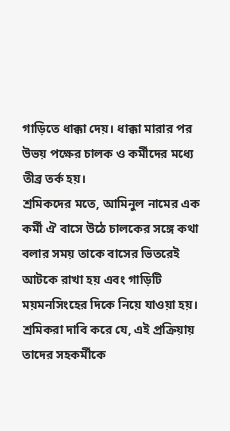গাড়িতে ধাক্কা দেয়। ধাক্কা মারার পর উভয় পক্ষের চালক ও কর্মীদের মধ্যে তীব্র তর্ক হয়।
শ্রমিকদের মতে, আমিনুল নামের এক কর্মী ঐ বাসে উঠে চালকের সঙ্গে কথা বলার সময় তাকে বাসের ভিতরেই আটকে রাখা হয় এবং গাড়িটি ময়মনসিংহের দিকে নিয়ে যাওয়া হয়। শ্রমিকরা দাবি করে যে, এই প্রক্রিয়ায় তাদের সহকর্মীকে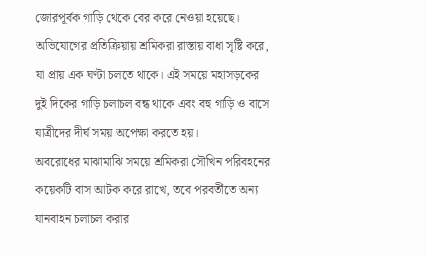জোরপূর্বক গাড়ি থেকে বের করে নেওয়া হয়েছে।
অভিযোগের প্রতিক্রিয়ায় শ্রমিকরা রাস্তায় বাধা সৃষ্টি করে, যা প্রায় এক ঘণ্টা চলতে থাকে। এই সময়ে মহাসড়কের দুই দিকের গাড়ি চলাচল বন্ধ থাকে এবং বহু গাড়ি ও বাসে যাত্রীদের দীর্ঘ সময় অপেক্ষা করতে হয়।
অবরোধের মাঝামাঝি সময়ে শ্রমিকরা সৌখিন পরিবহনের কয়েকটি বাস আটক করে রাখে, তবে পরবর্তীতে অন্য যানবাহন চলাচল করার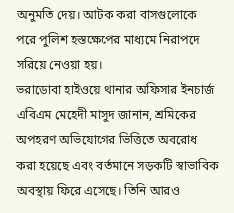অনুমতি দেয়। আটক করা বাসগুলোকে পরে পুলিশ হস্তক্ষেপের মাধ্যমে নিরাপদে সরিয়ে নেওয়া হয়।
ভরাডোবা হাইওয়ে থানার অফিসার ইনচার্জ এবিএম মেহেদী মাসুদ জানান, শ্রমিকের অপহরণ অভিযোগের ভিত্তিতে অবরোধ করা হয়েছে এবং বর্তমানে সড়কটি স্বাভাবিক অবস্থায় ফিরে এসেছে। তিনি আরও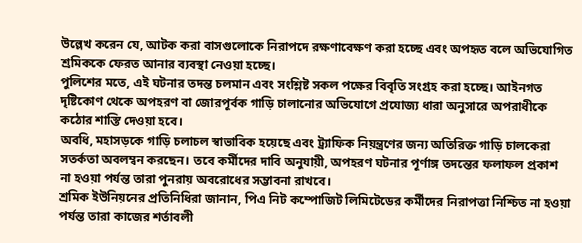উল্লেখ করেন যে, আটক করা বাসগুলোকে নিরাপদে রক্ষণাবেক্ষণ করা হচ্ছে এবং অপহৃত বলে অভিযোগিত শ্রমিককে ফেরত আনার ব্যবস্থা নেওয়া হচ্ছে।
পুলিশের মতে, এই ঘটনার তদন্ত চলমান এবং সংশ্লিষ্ট সকল পক্ষের বিবৃতি সংগ্রহ করা হচ্ছে। আইনগত দৃষ্টিকোণ থেকে অপহরণ বা জোরপূর্বক গাড়ি চালানোর অভিযোগে প্রযোজ্য ধারা অনুসারে অপরাধীকে কঠোর শাস্তি দেওয়া হবে।
অবধি, মহাসড়কে গাড়ি চলাচল স্বাভাবিক হয়েছে এবং ট্র্যাফিক নিয়ন্ত্রণের জন্য অতিরিক্ত গাড়ি চালকেরা সতর্কতা অবলম্বন করছেন। তবে কর্মীদের দাবি অনুযায়ী, অপহরণ ঘটনার পূর্ণাঙ্গ তদন্তের ফলাফল প্রকাশ না হওয়া পর্যন্ত তারা পুনরায় অবরোধের সম্ভাবনা রাখবে।
শ্রমিক ইউনিয়নের প্রতিনিধিরা জানান, পিএ নিট কম্পোজিট লিমিটেডের কর্মীদের নিরাপত্তা নিশ্চিত না হওয়া পর্যন্ত তারা কাজের শর্তাবলী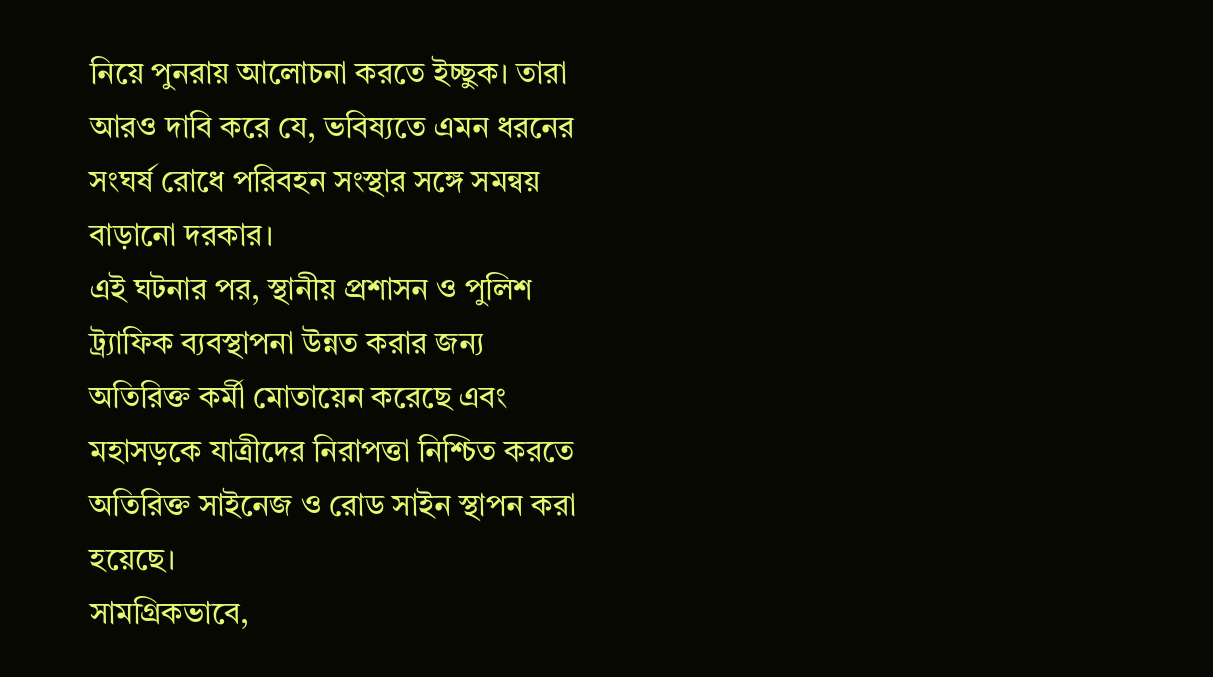নিয়ে পুনরায় আলোচনা করতে ইচ্ছুক। তারা আরও দাবি করে যে, ভবিষ্যতে এমন ধরনের সংঘর্ষ রোধে পরিবহন সংস্থার সঙ্গে সমন্বয় বাড়ানো দরকার।
এই ঘটনার পর, স্থানীয় প্রশাসন ও পুলিশ ট্র্যাফিক ব্যবস্থাপনা উন্নত করার জন্য অতিরিক্ত কর্মী মোতায়েন করেছে এবং মহাসড়কে যাত্রীদের নিরাপত্তা নিশ্চিত করতে অতিরিক্ত সাইনেজ ও রোড সাইন স্থাপন করা হয়েছে।
সামগ্রিকভাবে,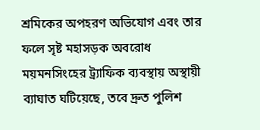শ্রমিকের অপহরণ অভিযোগ এবং তার ফলে সৃষ্ট মহাসড়ক অবরোধ ময়মনসিংহের ট্র্যাফিক ব্যবস্থায় অস্থায়ী ব্যাঘাত ঘটিয়েছে, তবে দ্রুত পুলিশ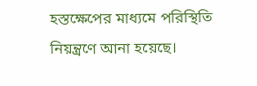হস্তক্ষেপের মাধ্যমে পরিস্থিতি নিয়ন্ত্রণে আনা হয়েছে।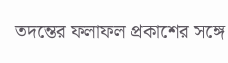তদন্তের ফলাফল প্রকাশের সঙ্গে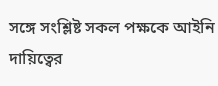সঙ্গে সংশ্লিষ্ট সকল পক্ষকে আইনি দায়িত্বের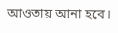আওতায় আনা হবে।